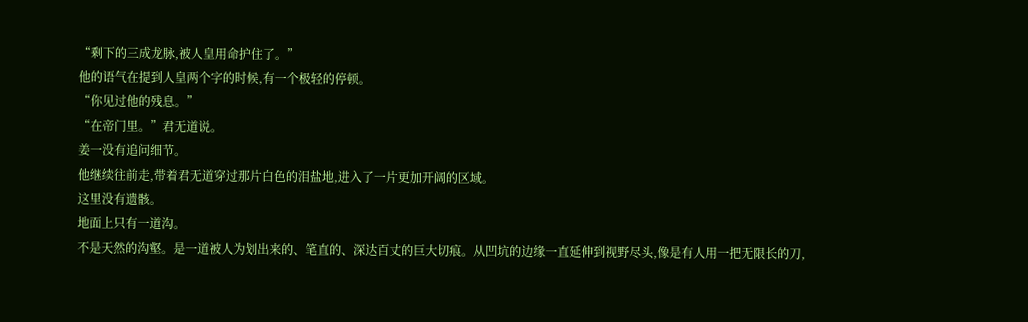“剩下的三成龙脉,被人皇用命护住了。”
他的语气在提到人皇两个字的时候,有一个极轻的停顿。
“你见过他的残息。”
“在帝门里。”君无道说。
姜一没有追问细节。
他继续往前走,带着君无道穿过那片白色的泪盐地,进入了一片更加开阔的区域。
这里没有遗骸。
地面上只有一道沟。
不是天然的沟壑。是一道被人为划出来的、笔直的、深达百丈的巨大切痕。从凹坑的边缘一直延伸到视野尽头,像是有人用一把无限长的刀,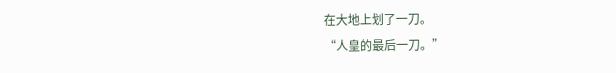在大地上划了一刀。
“人皇的最后一刀。”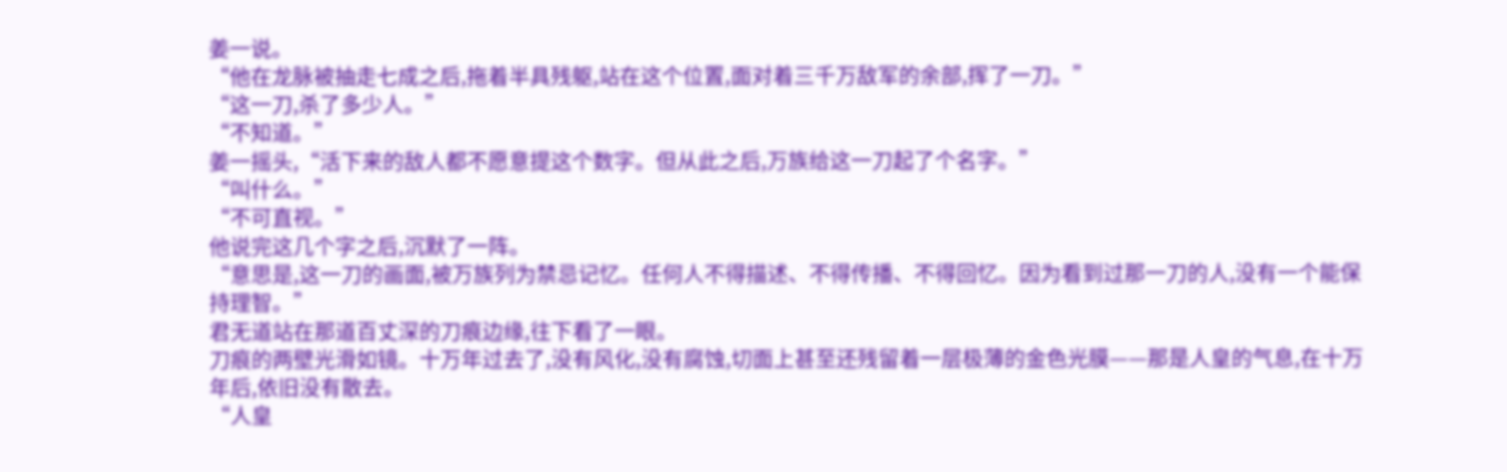姜一说。
“他在龙脉被抽走七成之后,拖着半具残躯,站在这个位置,面对着三千万敌军的余部,挥了一刀。”
“这一刀,杀了多少人。”
“不知道。”
姜一摇头,“活下来的敌人都不愿意提这个数字。但从此之后,万族给这一刀起了个名字。”
“叫什么。”
“不可直视。”
他说完这几个字之后,沉默了一阵。
“意思是,这一刀的画面,被万族列为禁忌记忆。任何人不得描述、不得传播、不得回忆。因为看到过那一刀的人,没有一个能保持理智。”
君无道站在那道百丈深的刀痕边缘,往下看了一眼。
刀痕的两壁光滑如镜。十万年过去了,没有风化,没有腐蚀,切面上甚至还残留着一层极薄的金色光膜——那是人皇的气息,在十万年后,依旧没有散去。
“人皇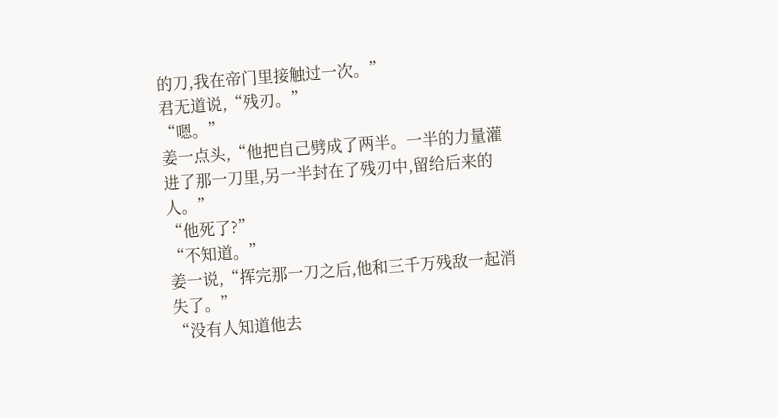的刀,我在帝门里接触过一次。”
君无道说,“残刃。”
“嗯。”
姜一点头,“他把自己劈成了两半。一半的力量灌进了那一刀里,另一半封在了残刃中,留给后来的人。”
“他死了?”
“不知道。”
姜一说,“挥完那一刀之后,他和三千万残敌一起消失了。”
“没有人知道他去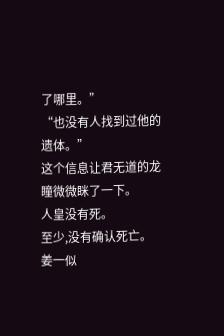了哪里。”
“也没有人找到过他的遗体。”
这个信息让君无道的龙瞳微微眯了一下。
人皇没有死。
至少,没有确认死亡。
姜一似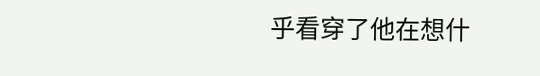乎看穿了他在想什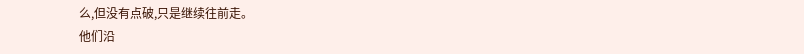么,但没有点破,只是继续往前走。
他们沿